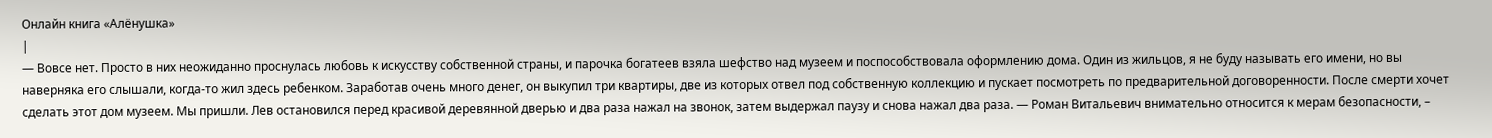Онлайн книга «Алёнушка»
|
— Вовсе нет. Просто в них неожиданно проснулась любовь к искусству собственной страны, и парочка богатеев взяла шефство над музеем и поспособствовала оформлению дома. Один из жильцов, я не буду называть его имени, но вы наверняка его слышали, когда-то жил здесь ребенком. Заработав очень много денег, он выкупил три квартиры, две из которых отвел под собственную коллекцию и пускает посмотреть по предварительной договоренности. После смерти хочет сделать этот дом музеем. Мы пришли. Лев остановился перед красивой деревянной дверью и два раза нажал на звонок, затем выдержал паузу и снова нажал два раза. — Роман Витальевич внимательно относится к мерам безопасности, –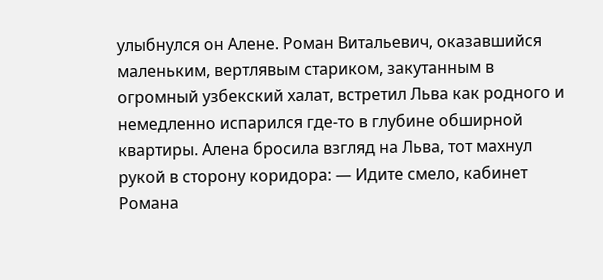улыбнулся он Алене. Роман Витальевич, оказавшийся маленьким, вертлявым стариком, закутанным в огромный узбекский халат, встретил Льва как родного и немедленно испарился где-то в глубине обширной квартиры. Алена бросила взгляд на Льва, тот махнул рукой в сторону коридора: — Идите смело, кабинет Романа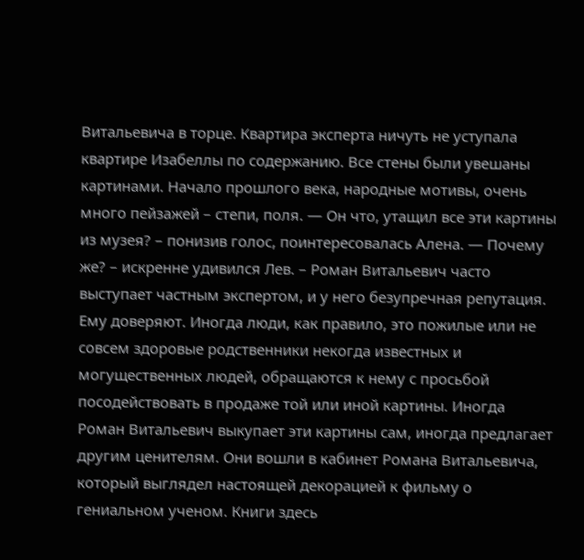Витальевича в торце. Квартира эксперта ничуть не уступала квартире Изабеллы по содержанию. Все стены были увешаны картинами. Начало прошлого века, народные мотивы, очень много пейзажей – степи, поля. — Он что, утащил все эти картины из музея? – понизив голос, поинтересовалась Алена. — Почему же? – искренне удивился Лев. – Роман Витальевич часто выступает частным экспертом, и у него безупречная репутация. Ему доверяют. Иногда люди, как правило, это пожилые или не совсем здоровые родственники некогда известных и могущественных людей, обращаются к нему с просьбой посодействовать в продаже той или иной картины. Иногда Роман Витальевич выкупает эти картины сам, иногда предлагает другим ценителям. Они вошли в кабинет Романа Витальевича, который выглядел настоящей декорацией к фильму о гениальном ученом. Книги здесь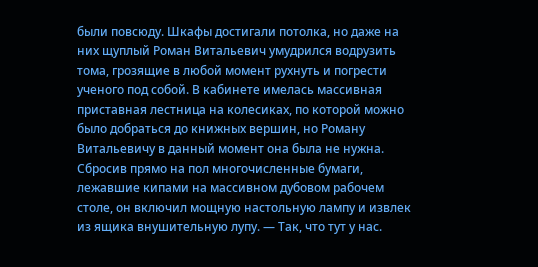были повсюду. Шкафы достигали потолка, но даже на них щуплый Роман Витальевич умудрился водрузить тома, грозящие в любой момент рухнуть и погрести ученого под собой. В кабинете имелась массивная приставная лестница на колесиках, по которой можно было добраться до книжных вершин, но Роману Витальевичу в данный момент она была не нужна. Сбросив прямо на пол многочисленные бумаги, лежавшие кипами на массивном дубовом рабочем столе, он включил мощную настольную лампу и извлек из ящика внушительную лупу. — Так, что тут у нас.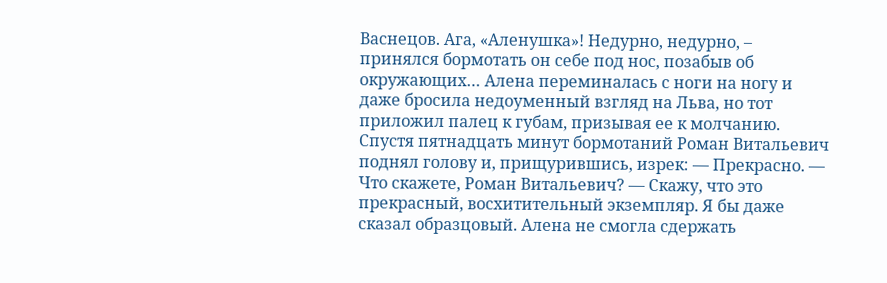Васнецов. Ага, «Аленушка»! Недурно, недурно, – принялся бормотать он себе под нос, позабыв об окружающих… Алена переминалась с ноги на ногу и даже бросила недоуменный взгляд на Льва, но тот приложил палец к губам, призывая ее к молчанию. Спустя пятнадцать минут бормотаний Роман Витальевич поднял голову и, прищурившись, изрек: — Прекрасно. — Что скажете, Роман Витальевич? — Скажу, что это прекрасный, восхитительный экземпляр. Я бы даже сказал образцовый. Алена не смогла сдержать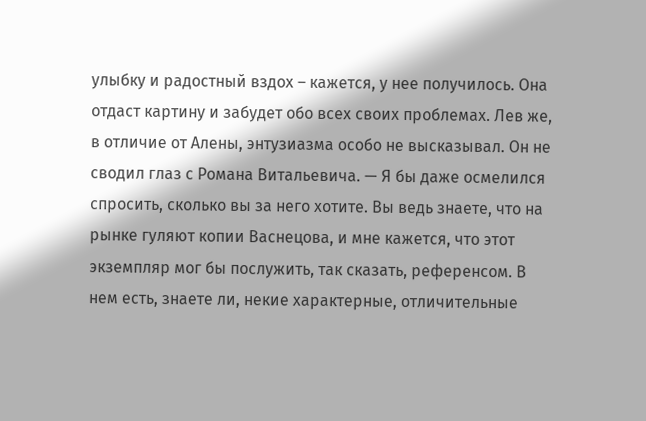улыбку и радостный вздох – кажется, у нее получилось. Она отдаст картину и забудет обо всех своих проблемах. Лев же, в отличие от Алены, энтузиазма особо не высказывал. Он не сводил глаз с Романа Витальевича. — Я бы даже осмелился спросить, сколько вы за него хотите. Вы ведь знаете, что на рынке гуляют копии Васнецова, и мне кажется, что этот экземпляр мог бы послужить, так сказать, референсом. В нем есть, знаете ли, некие характерные, отличительные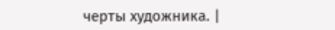черты художника. |